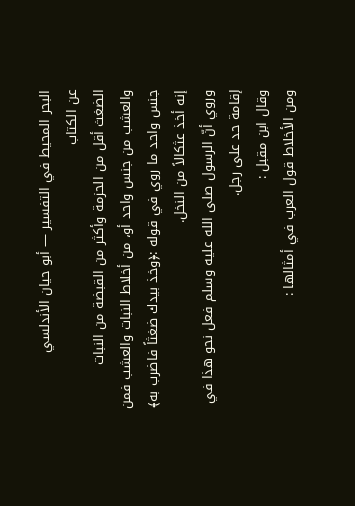البحر المحيط في التفسير — أبو حيان الأندلسي
عن الكتاب
الضغث أقل من الحزمة وأكثر من القبضة من النبات والعشب من جنس واحد أو، من أخلاط النبات والعشب فمن جنس واحد ما روي في قوله :﴿وخذ بيدك ضغثاً فاضرب به﴾ إنه أخذ عثكالاً من النخل.
وروي أنّ الرسول صلى الله عليه وسلم فعل نحو هذا في إقامة حد على رجل.
وقال ابن مقبل :
ومن الأخلاط قول العرب في أمثالها :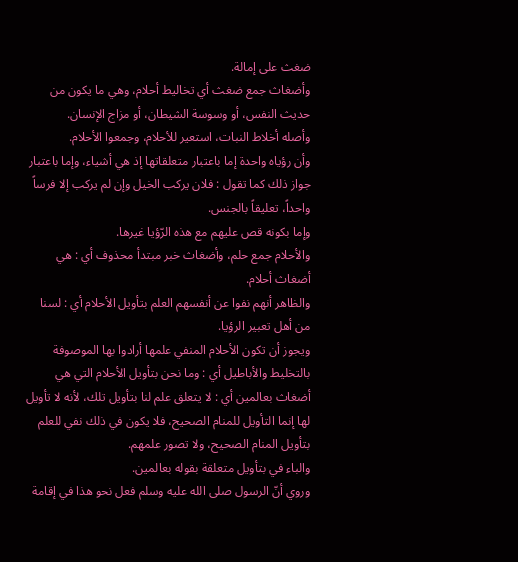ضغث على إمالة.
وأضغاث جمع ضغث أي تخاليط أحلام، وهي ما يكون من حديث النفس، أو وسوسة الشيطان، أو مزاج الإنسان.
وأصله أخلاط النبات، استعير للأحلام، وجمعوا الأحلام.
وأن رؤياه واحدة إما باعتبار متعلقاتها إذ هي أشياء، وإما باعتبار جواز ذلك كما تقول : فلان يركب الخيل وإن لم يركب إلا فرساً واحداً، تعليقاً بالجنس.
وإما بكونه قص عليهم مع هذه الرّؤيا غيرها.
والأحلام جمع حلم، وأضغاث خبر مبتدأ محذوف أي : هي أضغاث أحلام.
والظاهر أنهم نفوا عن أنفسهم العلم بتأويل الأحلام أي : لسنا من أهل تعبير الرؤيا.
ويجوز أن تكون الأحلام المنفي علمها أرادوا بها الموصوفة بالتخليط والأباطيل أي : وما نحن بتأويل الأحلام التي هي أضغاث بعالمين أي : لا يتعلق علم لنا بتأويل تلك، لأنه لا تأويل لها إنما التأويل للمنام الصحيح، فلا يكون في ذلك نفي للعلم بتأويل المنام الصحيح، ولا تصور علمهم.
والباء في بتأويل متعلقة بقوله بعالمين.
وروي أنّ الرسول صلى الله عليه وسلم فعل نحو هذا في إقامة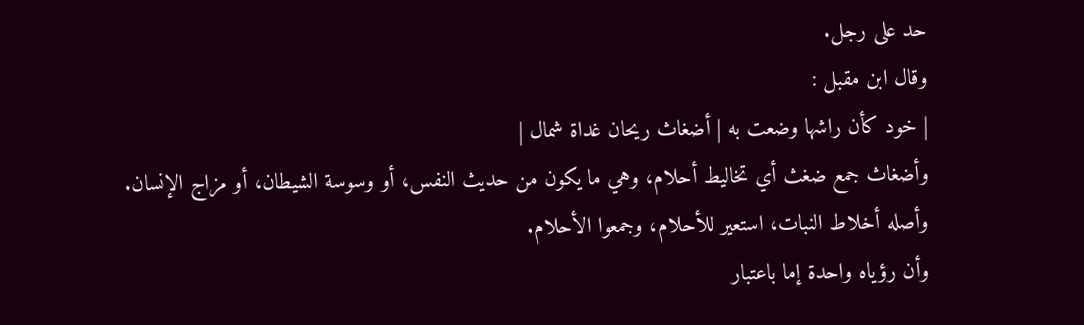حد على رجل.
وقال ابن مقبل :
| خود كأن راشها وضعت به | أضغاث ريحان غداة شمال |
وأضغاث جمع ضغث أي تخاليط أحلام، وهي ما يكون من حديث النفس، أو وسوسة الشيطان، أو مزاج الإنسان.
وأصله أخلاط النبات، استعير للأحلام، وجمعوا الأحلام.
وأن رؤياه واحدة إما باعتبار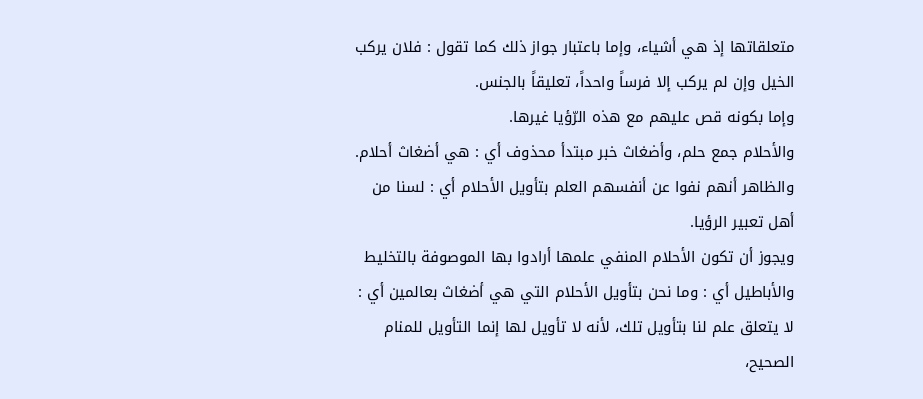متعلقاتها إذ هي أشياء، وإما باعتبار جواز ذلك كما تقول : فلان يركب الخيل وإن لم يركب إلا فرساً واحداً، تعليقاً بالجنس.
وإما بكونه قص عليهم مع هذه الرّؤيا غيرها.
والأحلام جمع حلم، وأضغاث خبر مبتدأ محذوف أي : هي أضغاث أحلام.
والظاهر أنهم نفوا عن أنفسهم العلم بتأويل الأحلام أي : لسنا من أهل تعبير الرؤيا.
ويجوز أن تكون الأحلام المنفي علمها أرادوا بها الموصوفة بالتخليط والأباطيل أي : وما نحن بتأويل الأحلام التي هي أضغاث بعالمين أي : لا يتعلق علم لنا بتأويل تلك، لأنه لا تأويل لها إنما التأويل للمنام الصحيح،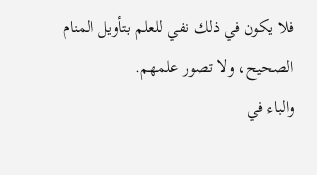فلا يكون في ذلك نفي للعلم بتأويل المنام الصحيح، ولا تصور علمهم.
والباء في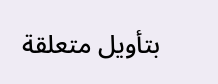بتأويل متعلقة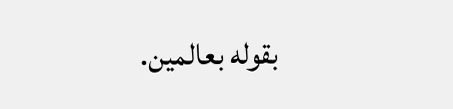بقوله بعالمين.